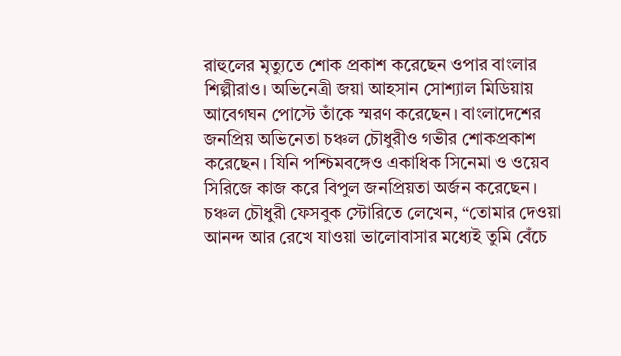রাহুলের মৃত্যুতে শোক প্রকাশ করেছেন ওপার বাংলার শিল্পীরাও। অভিনেত্রী জয়া আহসান সোশ্যাল মিডিয়ায় আবেগঘন পোস্টে তাঁকে স্মরণ করেছেন। বাংলাদেশের জনপ্রিয় অভিনেতা চঞ্চল চৌধুরীও গভীর শোকপ্রকাশ করেছেন। যিনি পশ্চিমবঙ্গেও একাধিক সিনেমা ও ওয়েব সিরিজে কাজ করে বিপুল জনপ্রিয়তা অর্জন করেছেন।
চঞ্চল চৌধুরী ফেসবুক স্টোরিতে লেখেন, “তোমার দেওয়া আনন্দ আর রেখে যাওয়া ভালোবাসার মধ্যেই তুমি বেঁচে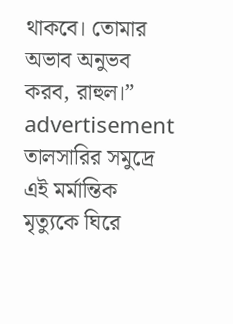থাকবে। তোমার অভাব অনুভব করব, রাহুল।”
advertisement
তালসারির সমুদ্রে এই মর্মান্তিক মৃত্যুকে ঘিরে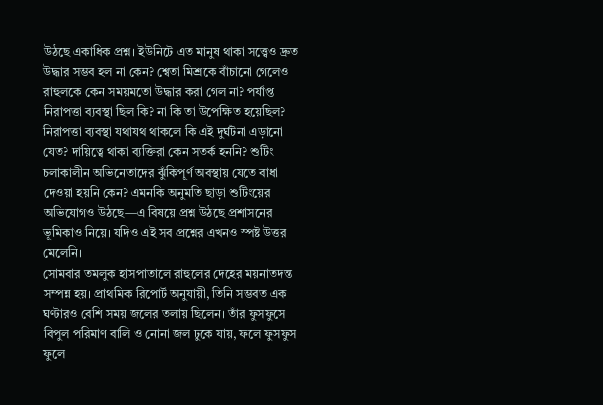উঠছে একাধিক প্রশ্ন। ইউনিটে এত মানুষ থাকা সত্ত্বেও দ্রুত উদ্ধার সম্ভব হল না কেন? শ্বেতা মিশ্রকে বাঁচানো গেলেও রাহুলকে কেন সময়মতো উদ্ধার করা গেল না? পর্যাপ্ত নিরাপত্তা ব্যবস্থা ছিল কি? না কি তা উপেক্ষিত হয়েছিল? নিরাপত্তা ব্যবস্থা যথাযথ থাকলে কি এই দুর্ঘটনা এড়ানো যেত? দায়িত্বে থাকা ব্যক্তিরা কেন সতর্ক হননি? শুটিং চলাকালীন অভিনেতাদের ঝুঁকিপূর্ণ অবস্থায় যেতে বাধা দেওয়া হয়নি কেন? এমনকি অনুমতি ছাড়া শুটিংয়ের অভিযোগও উঠছে—এ বিষয়ে প্রশ্ন উঠছে প্রশাসনের ভূমিকাও নিয়ে। যদিও এই সব প্রশ্নের এখনও স্পষ্ট উত্তর মেলেনি।
সোমবার তমলুক হাসপাতালে রাহুলের দেহের ময়নাতদন্ত সম্পন্ন হয়। প্রাথমিক রিপোর্ট অনুযায়ী, তিনি সম্ভবত এক ঘণ্টারও বেশি সময় জলের তলায় ছিলেন। তাঁর ফুসফুসে বিপুল পরিমাণ বালি ও নোনা জল ঢুকে যায়, ফলে ফুসফুস ফুলে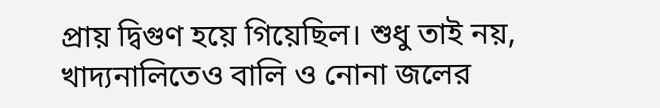প্রায় দ্বিগুণ হয়ে গিয়েছিল। শুধু তাই নয়, খাদ্যনালিতেও বালি ও নোনা জলের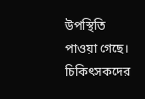উপস্থিতি পাওয়া গেছে। চিকিৎসকদের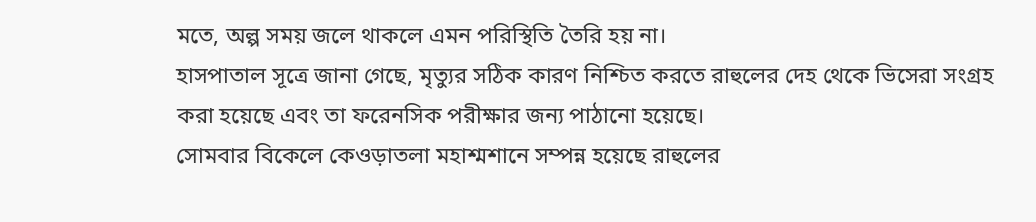মতে, অল্প সময় জলে থাকলে এমন পরিস্থিতি তৈরি হয় না।
হাসপাতাল সূত্রে জানা গেছে, মৃত্যুর সঠিক কারণ নিশ্চিত করতে রাহুলের দেহ থেকে ভিসেরা সংগ্রহ করা হয়েছে এবং তা ফরেনসিক পরীক্ষার জন্য পাঠানো হয়েছে।
সোমবার বিকেলে কেওড়াতলা মহাশ্মশানে সম্পন্ন হয়েছে রাহুলের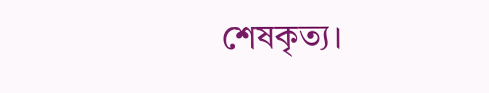শেষকৃত্য।